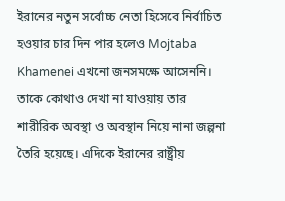ইরানের নতুন সর্বোচ্চ নেতা হিসেবে নির্বাচিত হওয়ার চার দিন পার হলেও Mojtaba Khamenei এখনো জনসমক্ষে আসেননি। তাকে কোথাও দেখা না যাওয়ায় তার শারীরিক অবস্থা ও অবস্থান নিয়ে নানা জল্পনা তৈরি হয়েছে। এদিকে ইরানের রাষ্ট্রীয়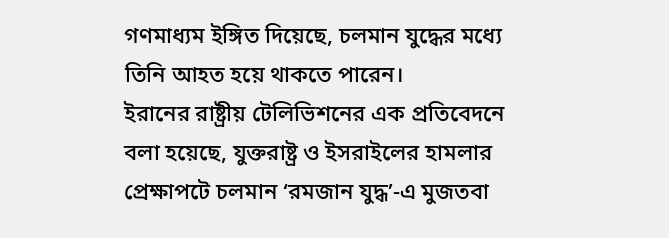গণমাধ্যম ইঙ্গিত দিয়েছে, চলমান যুদ্ধের মধ্যে তিনি আহত হয়ে থাকতে পারেন।
ইরানের রাষ্ট্রীয় টেলিভিশনের এক প্রতিবেদনে বলা হয়েছে, যুক্তরাষ্ট্র ও ইসরাইলের হামলার প্রেক্ষাপটে চলমান ‘রমজান যুদ্ধ’-এ মুজতবা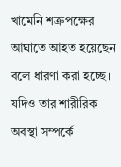খামেনি শত্রুপক্ষের আঘাতে আহত হয়েছেন বলে ধারণা করা হচ্ছে। যদিও তার শারীরিক অবস্থা সম্পর্কে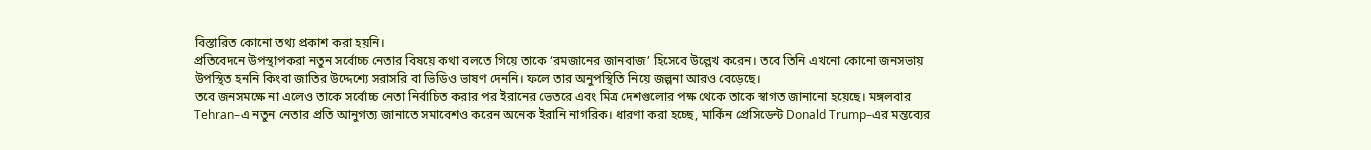বিস্তারিত কোনো তথ্য প্রকাশ করা হয়নি।
প্রতিবেদনে উপস্থাপকরা নতুন সর্বোচ্চ নেতার বিষয়ে কথা বলতে গিয়ে তাকে ‘রমজানের জানবাজ’ হিসেবে উল্লেখ করেন। তবে তিনি এখনো কোনো জনসভায় উপস্থিত হননি কিংবা জাতির উদ্দেশ্যে সরাসরি বা ভিডিও ভাষণ দেননি। ফলে তার অনুপস্থিতি নিয়ে জল্পনা আরও বেড়েছে।
তবে জনসমক্ষে না এলেও তাকে সর্বোচ্চ নেতা নির্বাচিত করার পর ইরানের ভেতরে এবং মিত্র দেশগুলোর পক্ষ থেকে তাকে স্বাগত জানানো হয়েছে। মঙ্গলবার Tehran–এ নতুন নেতার প্রতি আনুগত্য জানাতে সমাবেশও করেন অনেক ইরানি নাগরিক। ধারণা করা হচ্ছে, মার্কিন প্রেসিডেন্ট Donald Trump–এর মন্তব্যের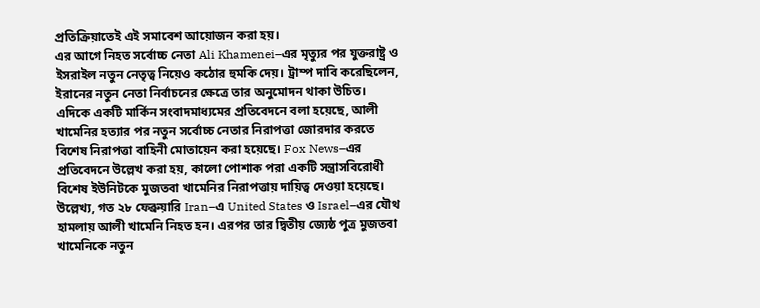প্রতিক্রিয়াতেই এই সমাবেশ আয়োজন করা হয়।
এর আগে নিহত সর্বোচ্চ নেতা Ali Khamenei–এর মৃত্যুর পর যুক্তরাষ্ট্র ও ইসরাইল নতুন নেতৃত্ব নিয়েও কঠোর হুমকি দেয়। ট্রাম্প দাবি করেছিলেন, ইরানের নতুন নেতা নির্বাচনের ক্ষেত্রে তার অনুমোদন থাকা উচিত।
এদিকে একটি মার্কিন সংবাদমাধ্যমের প্রতিবেদনে বলা হয়েছে, আলী খামেনির হত্যার পর নতুন সর্বোচ্চ নেতার নিরাপত্তা জোরদার করতে বিশেষ নিরাপত্তা বাহিনী মোতায়েন করা হয়েছে। Fox News–এর প্রতিবেদনে উল্লেখ করা হয়, কালো পোশাক পরা একটি সন্ত্রাসবিরোধী বিশেষ ইউনিটকে মুজতবা খামেনির নিরাপত্তায় দায়িত্ব দেওয়া হয়েছে।
উল্লেখ্য, গত ২৮ ফেব্রুয়ারি Iran–এ United States ও Israel–এর যৌথ হামলায় আলী খামেনি নিহত হন। এরপর তার দ্বিতীয় জ্যেষ্ঠ পুত্র মুজতবা খামেনিকে নতুন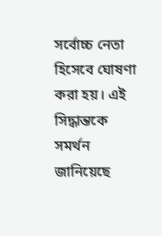সর্বোচ্চ নেতা হিসেবে ঘোষণা করা হয়। এই সিদ্ধান্তকে সমর্থন জানিয়েছে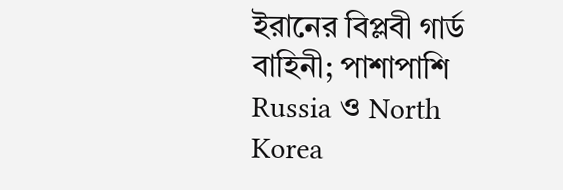ইরানের বিপ্লবী গার্ড বাহিনী; পাশাপাশি Russia ও North Korea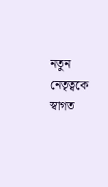নতুন নেতৃত্বকে স্বাগত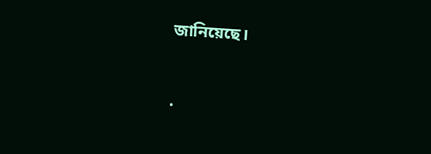জানিয়েছে।


.